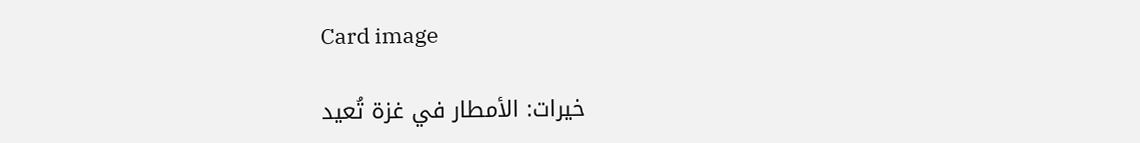Card image

خيرات: الأمطار في غزة تُعيد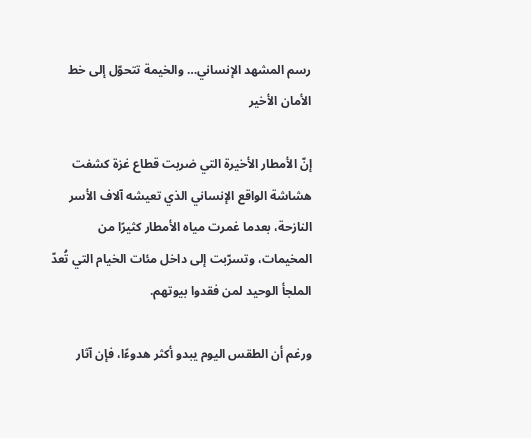رسم المشهد الإنساني… والخيمة تتحوّل إلى خط الأمان الأخير

إنّ الأمطار الأخيرة التي ضربت قطاع غزة كشفت هشاشة الواقع الإنساني الذي تعيشه آلاف الأسر النازحة، بعدما غمرت مياه الأمطار كثيرًا من المخيمات، وتسرّبت إلى داخل مئات الخيام التي تُعدّ الملجأ الوحيد لمن فقدوا بيوتهم.

ورغم أن الطقس اليوم يبدو أكثر هدوءًا، فإن آثار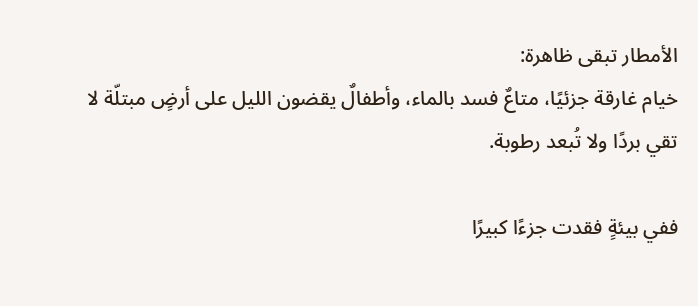الأمطار تبقى ظاهرة:
خيام غارقة جزئيًا، متاعٌ فسد بالماء، وأطفالٌ يقضون الليل على أرضٍ مبتلّة لا تقي بردًا ولا تُبعد رطوبة.

ففي بيئةٍ فقدت جزءًا كبيرًا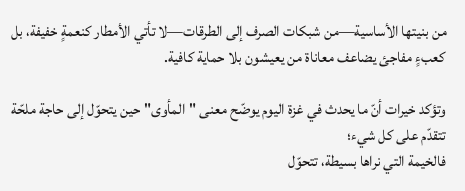من بنيتها الأساسية—من شبكات الصرف إلى الطرقات—لا تأتي الأمطار كنعمةٍ خفيفة، بل كعبءٍ مفاجئ يضاعف معاناة من يعيشون بلا حماية كافية.

وتؤكد خيرات أنّ ما يحدث في غزة اليوم يوضّح معنى "المأوى" حين يتحوّل إلى حاجة ملحّة تتقدّم على كل شيء؛
فالخيمة التي نراها بسيطة، تتحوّل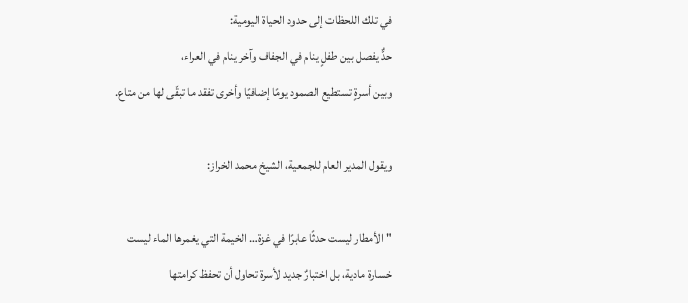في تلك اللحظات إلى حدود الحياة اليومية:
حدٌّ يفصل بين طفلٍ ينام في الجفاف وآخر ينام في العراء،
وبين أسرةٍ تستطيع الصمود يومًا إضافيًا وأخرى تفقد ما تبقّى لها من متاع.

ويقول المدير العام للجمعية، الشيخ محمد الخراز:

"الأمطار ليست حدثًا عابرًا في غزة… الخيمة التي يغمرها الماء ليست خسارة مادية، بل اختبارٌ جديد لأسرة تحاول أن تحفظ كرامتها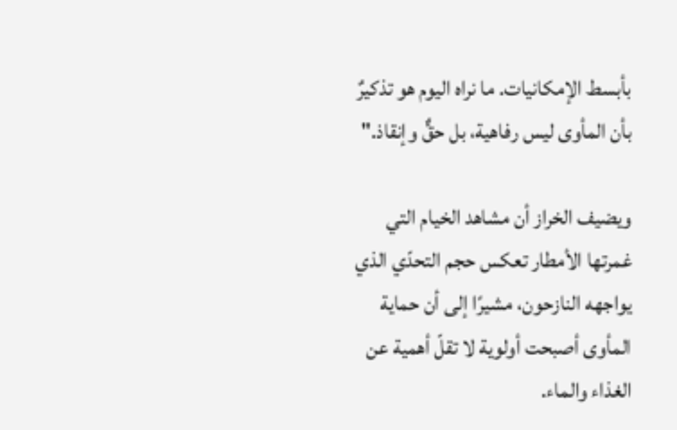بأبسط الإمكانيات. ما نراه اليوم هو تذكيرٌ بأن المأوى ليس رفاهية، بل حقٌّ وإنقاذ."

ويضيف الخراز أن مشاهد الخيام التي غمرتها الأمطار تعكس حجم التحدّي الذي يواجهه النازحون، مشيرًا إلى أن حماية المأوى أصبحت أولوية لا تقلّ أهمية عن الغذاء والماء.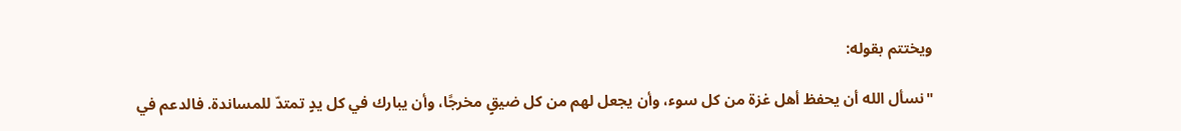ويختتم بقوله:

"نسأل الله أن يحفظ أهل غزة من كل سوء، وأن يجعل لهم من كل ضيقٍ مخرجًا، وأن يبارك في كل يدٍ تمتدّ للمساندة. فالدعم في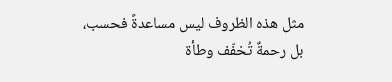مثل هذه الظروف ليس مساعدةً فحسب، بل رحمةٌ تُخفّف وطأة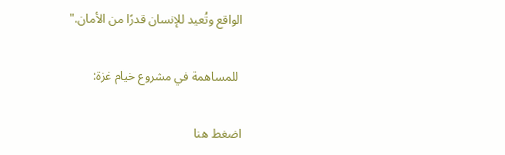الواقع وتُعيد للإنسان قدرًا من الأمان."

 للمساهمة في مشروع خيام غزة:

اضغط هنا